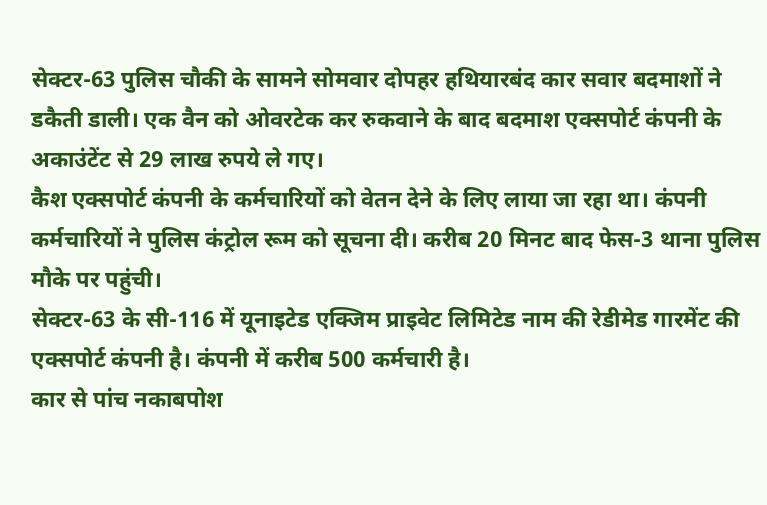सेक्टर-63 पुलिस चौकी के सामने सोमवार दोपहर हथियारबंद कार सवार बदमाशों ने डकैती डाली। एक वैन को ओवरटेक कर रुकवाने के बाद बदमाश एक्सपोर्ट कंपनी के अकाउंटेंट से 29 लाख रुपये ले गए।
कैश एक्सपोर्ट कंपनी के कर्मचारियों को वेतन देने के लिए लाया जा रहा था। कंपनी कर्मचारियों ने पुलिस कंट्रोल रूम को सूचना दी। करीब 20 मिनट बाद फेस-3 थाना पुलिस मौके पर पहुंची।
सेक्टर-63 के सी-116 में यूनाइटेड एक्जिम प्राइवेट लिमिटेड नाम की रेडीमेड गारमेंट की एक्सपोर्ट कंपनी है। कंपनी में करीब 500 कर्मचारी है।
कार से पांच नकाबपोश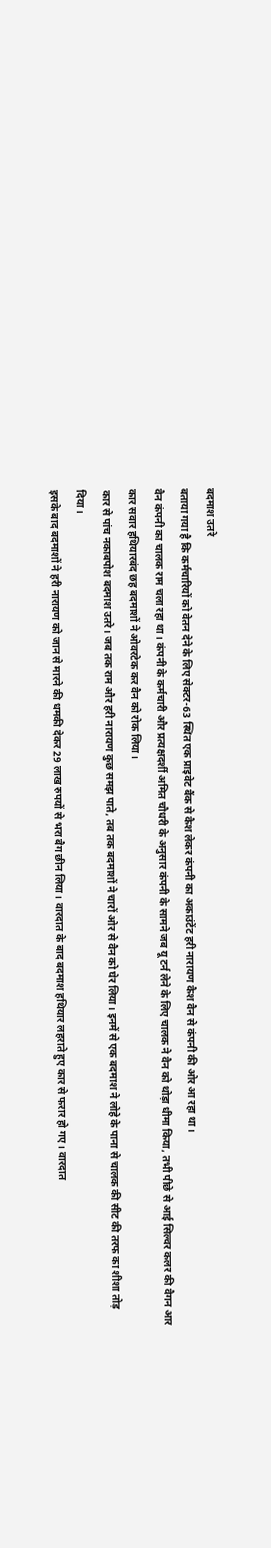बदमाश उतरे
बताया गया है कि कर्मचारियों को वेतन देने के लिए सेक्टर-63 स्थित एक प्राइवेट बैंक से कैश लेकर कंपनी का अकाउंटेंट हरी नारायण कैश वैन से कंपनी की ओर आ रहा था।
वैन कंपनी का चालक राम चला रहा था। कंपनी के कर्मचारी और प्रत्यक्षदर्शी अमित चौधरी के अनुसार कंपनी के सामने जब यू टर्न लेने के लिए चालक ने वैन को थोड़ा धीमा किया, तभी पीछे से आई सिल्वर कलर की वैगन आर कार सवार हथियारबंद छह बदमाशों ने ओवरटेक कर वैन को रोक लिया।
कार से पांच नकाबपोश बदमाश उतरे। जब तक राम और हरी नारायण कुछ समझ पाते, तब तक बदमाशों ने चारों ओर से वैन को घेर लिया। इनमें से एक बदमाश ने लोहे के पाना से चालक की सीट की तरफ का शीशा तोड़ दिया।
इसके बाद बदमाशों ने हरी नारायण को जान से मारने की धमकी देकर 29 लाख रुपयों से भरा बैग छीन लिया। वारदात के बाद बदमाश हथियार लहराते हुए कार से फरार हो गए। वारदात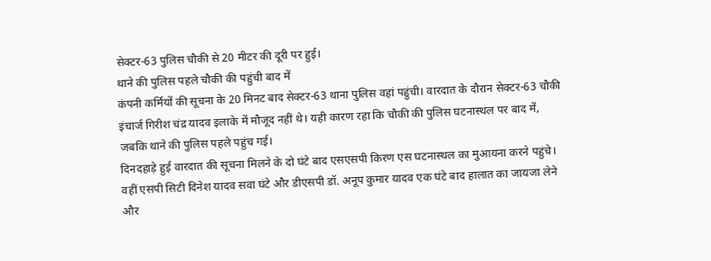सेक्टर-63 पुलिस चौकी से 20 मीटर की दूरी पर हुई।
थाने की पुलिस पहले चौकी की पहुंची बाद में
कंपनी कर्मियों की सूचना के 20 मिनट बाद सेक्टर-63 थाना पुलिस वहां पहुंची। वारदात के दौरान सेक्टर-63 चौकी इंचार्ज गिरीश चंद्र यादव इलाके में मौजूद नहीं थे। यही कारण रहा कि चौकी की पुलिस घटनास्थल पर बाद में, जबकि थाने की पुलिस पहले पहुंच गई।
दिनदहाड़े हुई वारदात की सूचना मिलने के दो घंटे बाद एसएसपी किरण एस घटनास्थल का मुआयना करने पहुंचे। वहीं एसपी सिटी दिनेश यादव सवा घंटे और डीएसपी डॉ. अनूप कुमार यादव एक घंटे बाद हालात का जायजा लेने और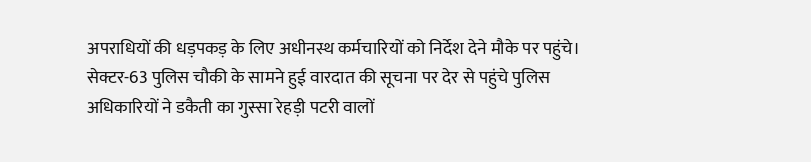अपराधियों की धड़पकड़ के लिए अधीनस्थ कर्मचारियों को निर्देश देने मौके पर पहुंचे।
सेक्टर-63 पुलिस चौकी के सामने हुई वारदात की सूचना पर देर से पहुंचे पुलिस अधिकारियों ने डकैती का गुस्सा रेहड़ी पटरी वालों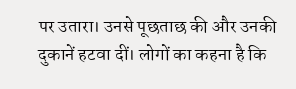पर उतारा। उनसे पूछताछ की और उनकी दुकानें हटवा दीं। लोगों का कहना है कि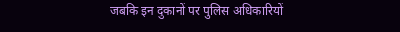जबकि इन दुकानों पर पुलिस अधिकारियों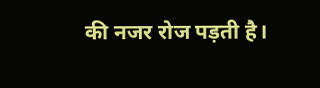की नजर रोज पड़ती है।